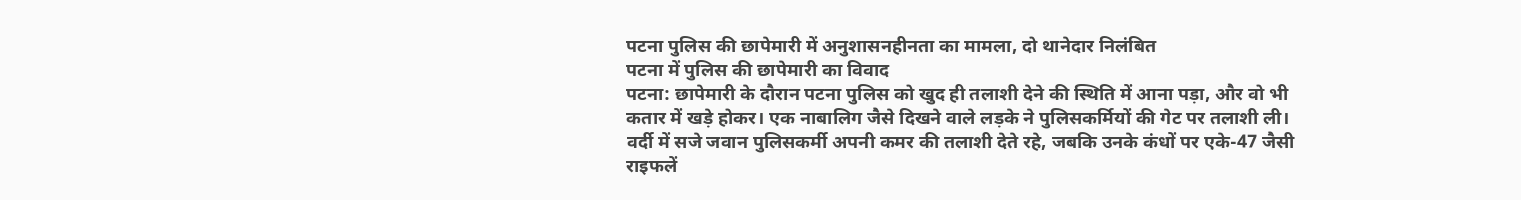पटना पुलिस की छापेमारी में अनुशासनहीनता का मामला, दो थानेदार निलंबित
पटना में पुलिस की छापेमारी का विवाद
पटना: छापेमारी के दौरान पटना पुलिस को खुद ही तलाशी देने की स्थिति में आना पड़ा, और वो भी कतार में खड़े होकर। एक नाबालिग जैसे दिखने वाले लड़के ने पुलिसकर्मियों की गेट पर तलाशी ली। वर्दी में सजे जवान पुलिसकर्मी अपनी कमर की तलाशी देते रहे, जबकि उनके कंधों पर एके-47 जैसी राइफलें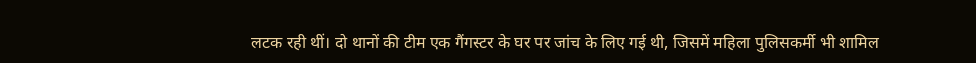लटक रही थीं। दो थानों की टीम एक गैंगस्टर के घर पर जांच के लिए गई थी, जिसमें महिला पुलिसकर्मी भी शामिल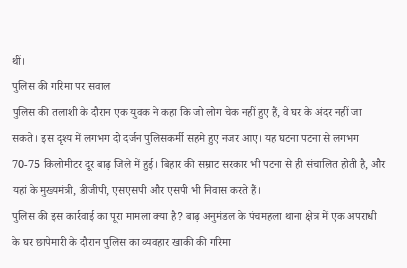थीं।
पुलिस की गरिमा पर सवाल
पुलिस की तलाशी के दौरान एक युवक ने कहा कि जो लोग चेक नहीं हुए हैं, वे घर के अंदर नहीं जा सकते। इस दृश्य में लगभग दो दर्जन पुलिसकर्मी सहमे हुए नजर आए। यह घटना पटना से लगभग 70-75 किलोमीटर दूर बाढ़ जिले में हुई। बिहार की सम्राट सरकार भी पटना से ही संचालित होती है, और यहां के मुख्यमंत्री, डीजीपी, एसएसपी और एसपी भी निवास करते हैं।
पुलिस की इस कार्रवाई का पूरा मामला क्या है? बाढ़ अनुमंडल के पंचमहला थाना क्षेत्र में एक अपराधी के घर छापेमारी के दौरान पुलिस का व्यवहार खाकी की गरिमा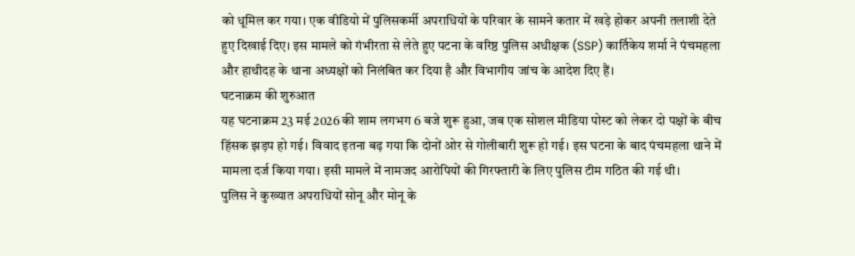को धूमिल कर गया। एक वीडियो में पुलिसकर्मी अपराधियों के परिवार के सामने कतार में खड़े होकर अपनी तलाशी देते हुए दिखाई दिए। इस मामले को गंभीरता से लेते हुए पटना के वरिष्ठ पुलिस अधीक्षक (SSP) कार्तिकेय शर्मा ने पंचमहला और हाथीदह के थाना अध्यक्षों को निलंबित कर दिया है और विभागीय जांच के आदेश दिए हैं।
घटनाक्रम की शुरुआत
यह घटनाक्रम 23 मई 2026 की शाम लगभग 6 बजे शुरू हुआ, जब एक सोशल मीडिया पोस्ट को लेकर दो पक्षों के बीच हिंसक झड़प हो गई। विवाद इतना बढ़ गया कि दोनों ओर से गोलीबारी शुरू हो गई। इस घटना के बाद पंचमहला थाने में मामला दर्ज किया गया। इसी मामले में नामजद आरोपियों की गिरफ्तारी के लिए पुलिस टीम गठित की गई थी।
पुलिस ने कुख्यात अपराधियों सोनू और मोनू के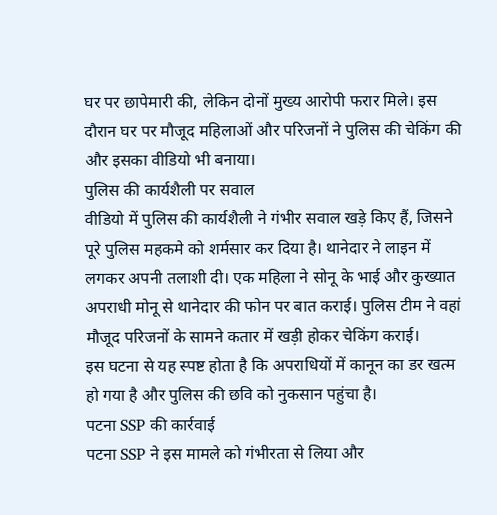घर पर छापेमारी की, लेकिन दोनों मुख्य आरोपी फरार मिले। इस दौरान घर पर मौजूद महिलाओं और परिजनों ने पुलिस की चेकिंग की और इसका वीडियो भी बनाया।
पुलिस की कार्यशैली पर सवाल
वीडियो में पुलिस की कार्यशैली ने गंभीर सवाल खड़े किए हैं, जिसने पूरे पुलिस महकमे को शर्मसार कर दिया है। थानेदार ने लाइन में लगकर अपनी तलाशी दी। एक महिला ने सोनू के भाई और कुख्यात अपराधी मोनू से थानेदार की फोन पर बात कराई। पुलिस टीम ने वहां मौजूद परिजनों के सामने कतार में खड़ी होकर चेकिंग कराई।
इस घटना से यह स्पष्ट होता है कि अपराधियों में कानून का डर खत्म हो गया है और पुलिस की छवि को नुकसान पहुंचा है।
पटना SSP की कार्रवाई
पटना SSP ने इस मामले को गंभीरता से लिया और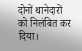दोनों थानेदारों को निलंबित कर दिया।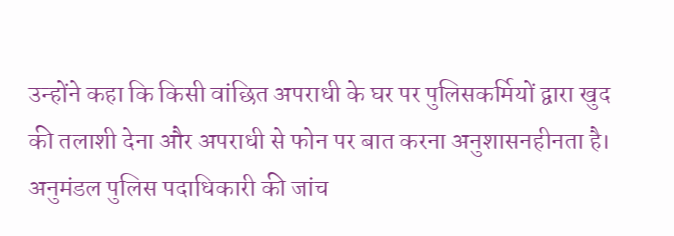उन्होंने कहा कि किसी वांछित अपराधी के घर पर पुलिसकर्मियों द्वारा खुद की तलाशी देना और अपराधी से फोन पर बात करना अनुशासनहीनता है। अनुमंडल पुलिस पदाधिकारी की जांच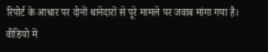रिपोर्ट के आधार पर दोनों थानेदारों से पूरे मामले पर जवाब मांगा गया है।
वीडियो में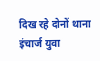दिख रहे दोनों थाना इंचार्ज युवा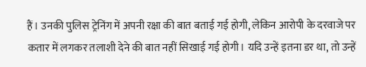हैं। उनकी पुलिस ट्रेनिंग में अपनी रक्षा की बात बताई गई होगी, लेकिन आरोपी के दरवाजे पर कतार में लगकर तलाशी देने की बात नहीं सिखाई गई होगी। यदि उन्हें इतना डर था, तो उन्हें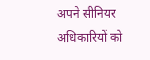अपने सीनियर अधिकारियों को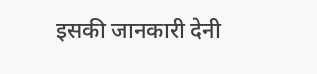इसकी जानकारी देनी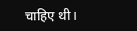चाहिए थी।